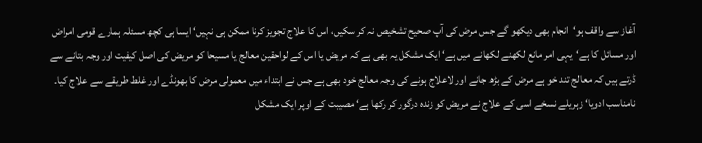آغاز سے واقف ہو‘انجام بھی دیکھو گے جس مرض کی آپ صحیح تشخیص نہ کر سکیں، اس کا علاج تجویز کرنا ممکن ہی نہیں‘ ایسا ہی کچھ مسئلہ ہمارے قومی امراض اور مسائل کا ہے‘یہی امر مانع لکھنے لکھانے میں ہے‘ ایک مشکل یہ بھی ہے کہ مریض یا اس کے لواحقین معالج یا مسیحا کو مریض کی اصل کیفیت اور وجہ بتانے سے ڈرتے ہیں کہ معالج تند خو ہے مرض کے بڑھ جانے اور لاعلاج ہونے کی وجہ معالج خود بھی ہے جس نے ابتداء میں معمولی مرض کا بھونڈے اور غلط طریقے سے علاج کیا۔ نامناسب ادویا‘ زہریلے نسخے اسی کے علاج نے مریض کو زندہ درگور کر رکھا ہے‘ مصیبت کے اوپر ایک مشکل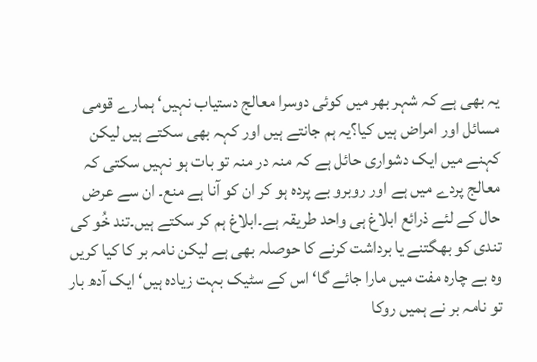یہ بھی ہے کہ شہر بھر میں کوئی دوسرا معالج دستیاب نہیں‘ ہمارے قومی مسائل اور امراض ہیں کیا؟یہ ہم جانتے ہیں اور کہہ بھی سکتے ہیں لیکن کہنے میں ایک دشواری حائل ہے کہ منہ در منہ تو بات ہو نہیں سکتی کہ معالج پردے میں ہے اور روبرو بے پردہ ہو کر ان کو آنا ہے منع۔ ان سے عرض حال کے لئے ذرائع ابلاغ ہی واحد طریقہ ہے۔ابلاغ ہم کر سکتے ہیں۔تند خُو کی تندی کو بھگتنے یا برداشت کرنے کا حوصلہ بھی ہے لیکن نامہ بر کا کیا کریں وہ بے چارہ مفت میں مارا جائے گا‘ اس کے سٹیک بہت زیادہ ہیں‘ ایک آدھ بار تو نامہ بر نے ہمیں روکا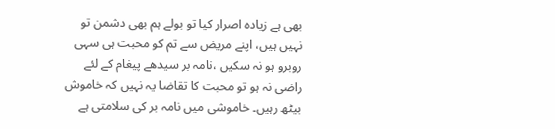بھی ہے زیادہ اصرار کیا تو بولے ہم بھی دشمن تو نہیں ہیں، اپنے مریض سے تم کو محبت ہی سہی روبرو ہو نہ سکیں ،نامہ بر سیدھے پیغام کے لئے راضی نہ ہو تو محبت کا تقاضا یہ نہیں کہ خاموش بیٹھ رہیں۔ خاموشی میں نامہ بر کی سلامتی ہے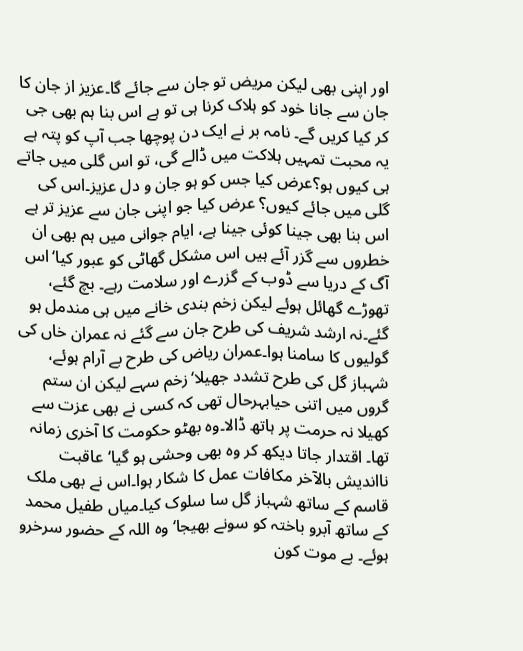اور اپنی بھی لیکن مریض تو جان سے جائے گا۔عزیز از جان کا جان سے جانا خود کو ہلاک کرنا ہی تو ہے اس بنا ہم بھی جی کر کیا کریں گے۔ نامہ بر نے ایک دن پوچھا جب آپ کو پتہ ہے یہ محبت تمہیں ہلاکت میں ڈالے گی، تو اس گلی میں جاتے ہی کیوں ہو؟عرض کیا جس کو ہو جان و دل عزیز۔اس کی گلی میں جائے کیوں؟ عرض کیا جو اپنی جان سے عزیز تر ہے اس بنا بھی جینا کوئی جینا ہے، ایام جوانی میں ہم بھی ان خطروں سے گزر آئے ہیں اس مشکل گھاٹی کو عبور کیا‘اس آگ کے دریا سے ڈوب کے گزرے اور سلامت رہے۔ بچ گئے، تھوڑے گھائل ہوئے لیکن زخم بندی خانے میں ہی مندمل ہو گئے۔نہ ارشد شریف کی طرح جان سے گئے نہ عمران خاں کی گولیوں کا سامنا ہوا۔عمران ریاض کی طرح بے آرام ہوئے، شہباز گل کی طرح تشدد جھیلا‘زخم سہے لیکن ان ستم گروں میں اتنی حیابہرحال تھی کہ کسی نے بھی عزت سے کھیلا نہ حرمت پر ہاتھ ڈالا۔وہ بھٹو حکومت کا آخری زمانہ تھا۔ اقتدار جاتا دیکھ کر وہ بھی وحشی ہو گیا‘عاقبت نااندیش بالآخر مکافات عمل کا شکار ہوا۔اس نے بھی ملک قاسم کے ساتھ شہباز گل سا سلوک کیا۔میاں طفیل محمد کے ساتھ آبرو باختہ کو سونے بھیجا‘وہ اللہ کے حضور سرخرو ہوئے۔ بے موت کون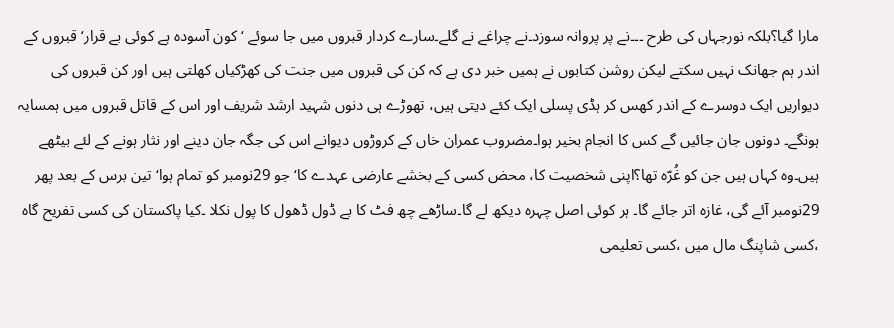مارا گیا؟بلکہ نورجہاں کی طرح ۔۔۔نے پر پروانہ سوزد۔نے چراغے نے گلے۔سارے کردار قبروں میں جا سوئے ‘ کون آسودہ ہے کوئی بے قرار‘ قبروں کے اندر ہم جھانک نہیں سکتے لیکن روشن کتابوں نے ہمیں خبر دی ہے کہ کن کی قبروں میں جنت کی کھڑکیاں کھلتی ہیں اور کن قبروں کی دیواریں ایک دوسرے کے اندر کھس کر ہڈی پسلی ایک کئے دیتی ہیں، تھوڑے ہی دنوں شہید ارشد شریف اور اس کے قاتل قبروں میں ہمسایہ ہونگے۔ دونوں جان جائیں گے کس کا انجام بخیر ہوا۔مضروب عمران خاں کے کروڑوں دیوانے اس کی جگہ جان دینے اور نثار ہونے کے لئے بیٹھے ہیں۔وہ کہاں ہیں جن کو غُرّہ تھا؟اپنی شخصیت کا، محض کسی کے بخشے عارضی عہدے کا‘ جو 29نومبر کو تمام ہوا‘تین برس کے بعد پھر 29نومبر آئے گی، غازہ اتر جائے گا۔ ہر کوئی اصل چہرہ دیکھ لے گا۔ساڑھے چھ فٹ کا بے ڈول ڈھول کا پول نکلا ۔کیا پاکستان کی کسی تفریح گاہ ،کسی شاپنگ مال میں ،کسی تعلیمی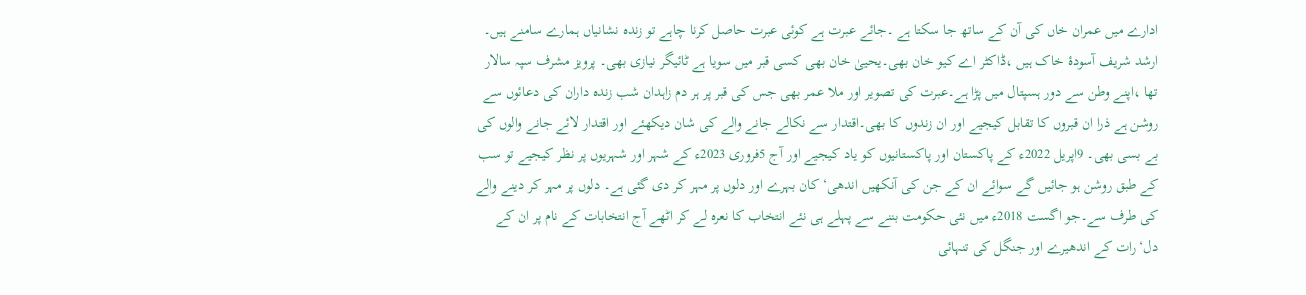ادارے میں عمران خاں کی آن کے ساتھ جا سکتا ہے ۔جائے عبرت ہے کوئی عبرت حاصل کرنا چاہے تو زندہ نشانیاں ہمارے سامنے ہیں۔ ارشد شریف آسودۂ خاک ہیں ،ڈاکٹر اے کیو خان بھی۔یحییٰ خان بھی کسی قبر میں سویا ہے ٹائیگر نیازی بھی۔ پرویز مشرف سپہ سالار تھا ،اپنے وطن سے دور ہسپتال میں پڑا ہے۔عبرت کی تصویر اور ملا عمر بھی جس کی قبر پر ہر دم زاہدان شب زندہ داران کی دعائوں سے روشن ہے ذرا ان قبروں کا تقابل کیجیے اور ان زندوں کا بھی۔اقتدار سے نکالے جانے والے کی شان دیکھئے اور اقتدار لائے جانے والوں کی بے بسی بھی۔ 9اپریل 2022ء کے پاکستان اور پاکستانیوں کو یاد کیجیے اور آج 5فروری 2023ء کے شہر اور شہریوں پر نظر کیجیے تو سب کے طبق روشن ہو جائیں گے سوائے ان کے جن کی آنکھیں اندھی‘ کان بہرے اور دلوں پر مہر کر دی گئی ہے۔ دلوں پر مہر کر دینے والے کی طرف سے۔جو اگست 2018ء میں نئی حکومت بننے سے پہلے ہی نئے انتخاب کا نعرہ لے کر اٹھے آج انتخابات کے نام پر ان کے دل‘رات کے اندھیرے اور جنگل کی تنہائی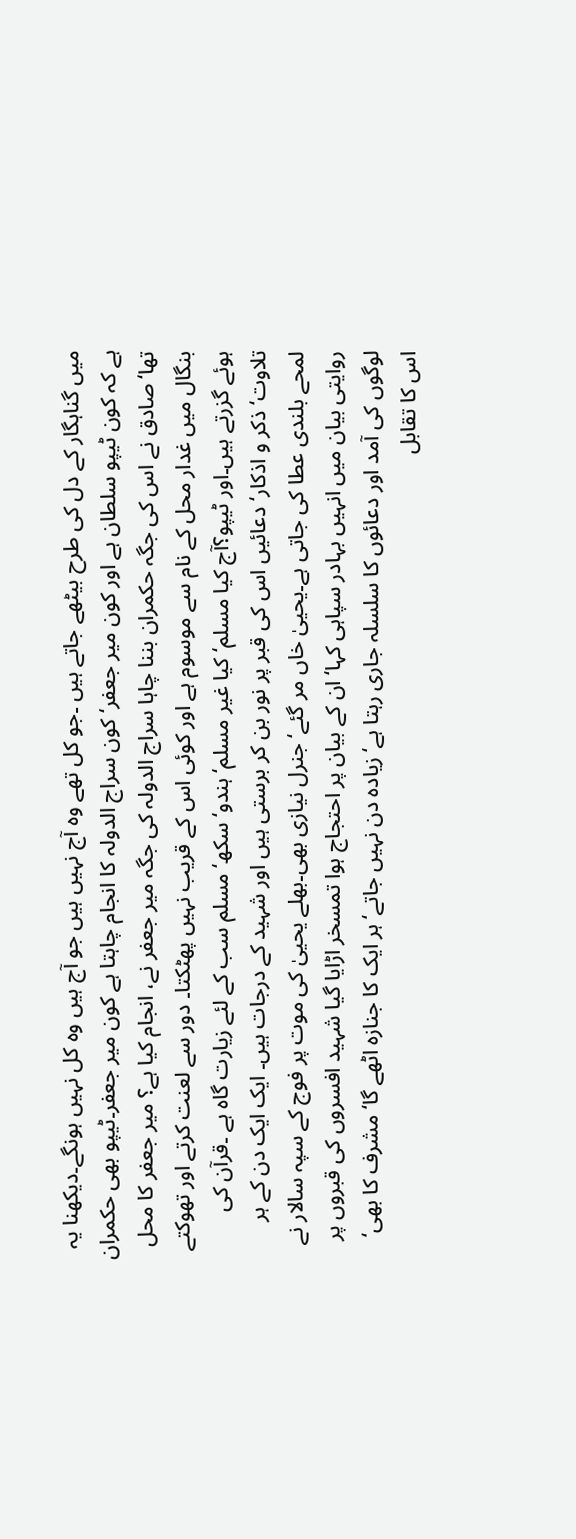میں گناہگار کے دل کی طرح بیٹھے جاتے ہیں ۔جو کل تھے وہ آج نہیں ہیں جو آج ہیں وہ کل نہیں ہونگے۔دیکھنا یہ ہے کہ کون ٹیپو سلطان ہے اور کون میر جعفر‘ کون سراج الدولہ کا انجام چاہتا ہے کون میر جعفر۔ٹیپو بھی حکمران تھا‘صادق نے اس کی جگہ حکمران بننا چاہا سراج الدولہ کی جگہ میر جعفر نے، انجام کیا ہے؟ میر جعفر کا محل بنگال میں غدار محل کے نام سے موسوم ہے اور کوئی اس کے قریب نہیں پھٹکتا۔ دور سے لعنت کرتے اور تھوکتے ہوئے گزرتے ہیں۔اور ٹیپو؟آج کیا مسلم‘ کیا غیر مسلم‘ ہندو‘ سکھ‘ مسلم سب کے لئے زیارت گاہ ہے ۔قرآن کی تلاوت‘ ذکر و اذکار‘ دعائیں اس کی قبر پر نور بن کر برستی ہیں اور شہید کے درجات ہیں۔ ایک ایک دن کے ہر لمحے بلندی عطا کی جاتی ہے۔یحییٰ خاں مر گئے‘ جنرل نیازی بھی۔بھلے یحییٰ کی موت پر فوج کے سپہ سالار نے روایتی بیان میں انہیں بہادر سپاہی کہا‘ ان کے بیان پر احتجاج ہوا تمسخر اڑایا گیا شہید افسروں کی قبروں پر لوگوں کی آمد اور دعائوں کا سلسلہ جاری رہتا ہے‘ زیادہ دن نہیں جاتے‘ ہر ایک کا جنازہ اٹھے گا‘ مشرف کا بھی‘ اس کا تقابل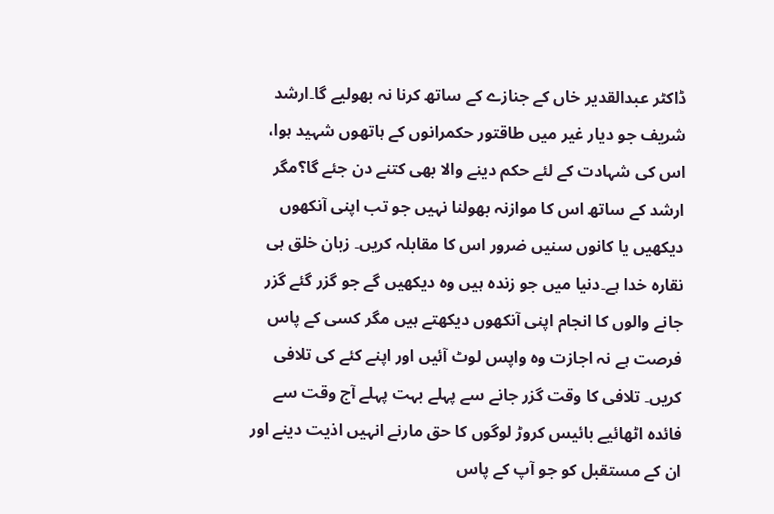ڈاکٹر عبدالقدیر خاں کے جنازے کے ساتھ کرنا نہ بھولیے گا۔ارشد شریف جو دیار غیر میں طاقتور حکمرانوں کے ہاتھوں شہید ہوا، اس کی شہادت کے لئے حکم دینے والا بھی کتنے دن جئے گا؟مگر ارشد کے ساتھ اس کا موازنہ بھولنا نہیں جو تب اپنی آنکھوں دیکھیں یا کانوں سنیں ضرور اس کا مقابلہ کریں۔ زبان خلق ہی نقارہ خدا ہے۔دنیا میں جو زندہ ہیں وہ دیکھیں گے جو گزر گئے گزر جانے والوں کا انجام اپنی آنکھوں دیکھتے ہیں مگر کسی کے پاس فرصت ہے نہ اجازت وہ واپس لوٹ آئیں اور اپنے کئے کی تلافی کریں۔ تلافی کا وقت گزر جانے سے پہلے بہت پہلے آج وقت سے فائدہ اٹھائیے بائیس کروڑ لوگوں کا حق مارنے انہیں اذیت دینے اور ان کے مستقبل کو جو آپ کے پاس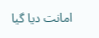امانت دیا گیا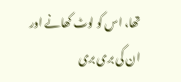تھا، اس کو لوٹ کھانے اور ان کی بری بری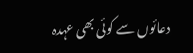دعائوں سے کوئی بھی عہدہ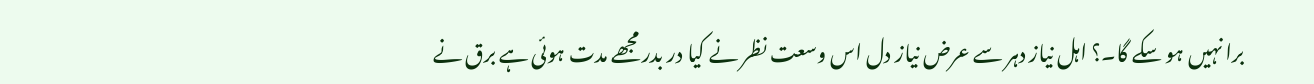برا نہیں ہو سکے گا۔؟ اہل نیاز دہر سے عرض نیاز دل اس وسعت نظر نے کیا در بدر مجھے مدت ہوئی ہے برق نے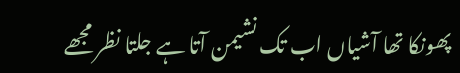پھونکا تھا آشیاں اب تک نشیمن آتا ہے جلتا نظر مجھے